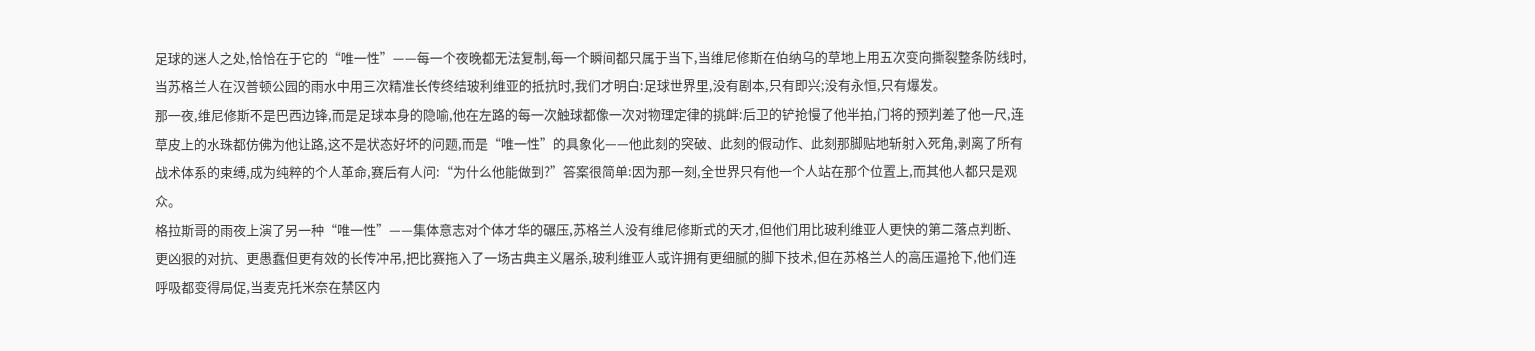足球的迷人之处,恰恰在于它的“唯一性”——每一个夜晚都无法复制,每一个瞬间都只属于当下,当维尼修斯在伯纳乌的草地上用五次变向撕裂整条防线时,当苏格兰人在汉普顿公园的雨水中用三次精准长传终结玻利维亚的抵抗时,我们才明白:足球世界里,没有剧本,只有即兴;没有永恒,只有爆发。
那一夜,维尼修斯不是巴西边锋,而是足球本身的隐喻,他在左路的每一次触球都像一次对物理定律的挑衅:后卫的铲抢慢了他半拍,门将的预判差了他一尺,连草皮上的水珠都仿佛为他让路,这不是状态好坏的问题,而是“唯一性”的具象化——他此刻的突破、此刻的假动作、此刻那脚贴地斩射入死角,剥离了所有战术体系的束缚,成为纯粹的个人革命,赛后有人问:“为什么他能做到?”答案很简单:因为那一刻,全世界只有他一个人站在那个位置上,而其他人都只是观众。
格拉斯哥的雨夜上演了另一种“唯一性”——集体意志对个体才华的碾压,苏格兰人没有维尼修斯式的天才,但他们用比玻利维亚人更快的第二落点判断、更凶狠的对抗、更愚蠢但更有效的长传冲吊,把比赛拖入了一场古典主义屠杀,玻利维亚人或许拥有更细腻的脚下技术,但在苏格兰人的高压逼抢下,他们连呼吸都变得局促,当麦克托米奈在禁区内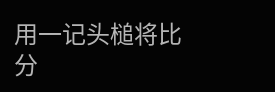用一记头槌将比分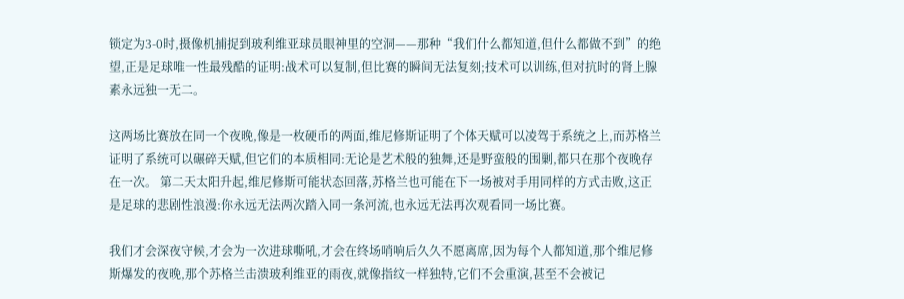锁定为3-0时,摄像机捕捉到玻利维亚球员眼神里的空洞——那种“我们什么都知道,但什么都做不到”的绝望,正是足球唯一性最残酷的证明:战术可以复制,但比赛的瞬间无法复刻;技术可以训练,但对抗时的肾上腺素永远独一无二。

这两场比赛放在同一个夜晚,像是一枚硬币的两面,维尼修斯证明了个体天赋可以凌驾于系统之上,而苏格兰证明了系统可以碾碎天赋,但它们的本质相同:无论是艺术般的独舞,还是野蛮般的围剿,都只在那个夜晚存在一次。 第二天太阳升起,维尼修斯可能状态回落,苏格兰也可能在下一场被对手用同样的方式击败,这正是足球的悲剧性浪漫:你永远无法两次踏入同一条河流,也永远无法再次观看同一场比赛。

我们才会深夜守候,才会为一次进球嘶吼,才会在终场哨响后久久不愿离席,因为每个人都知道,那个维尼修斯爆发的夜晚,那个苏格兰击溃玻利维亚的雨夜,就像指纹一样独特,它们不会重演,甚至不会被记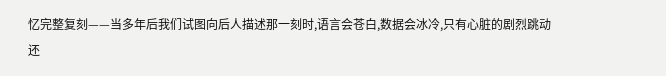忆完整复刻——当多年后我们试图向后人描述那一刻时,语言会苍白,数据会冰冷,只有心脏的剧烈跳动还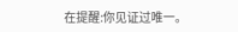在提醒:你见证过唯一。